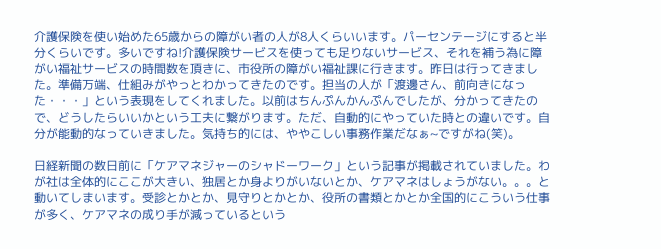介護保険を使い始めた65歳からの障がい者の人が8人くらいいます。パーセンテージにすると半分くらいです。多いですね!介護保険サービスを使っても足りないサービス、それを補う為に障がい福祉サービスの時間数を頂きに、市役所の障がい福祉課に行きます。昨日は行ってきました。準備万端、仕組みがやっとわかってきたのです。担当の人が「渡邊さん、前向きになった・・・」という表現をしてくれました。以前はちんぷんかんぷんでしたが、分かってきたので、どうしたらいいかという工夫に繋がります。ただ、自動的にやっていた時との違いです。自分が能動的なっていきました。気持ち的には、ややこしい事務作業だなぁ~ですがね(笑)。

日経新聞の数日前に「ケアマネジャーのシャドーワーク」という記事が掲載されていました。わが社は全体的にここが大きい、独居とか身よりがいないとか、ケアマネはしょうがない。。。と動いてしまいます。受診とかとか、見守りとかとか、役所の書類とかとか全国的にこういう仕事が多く、ケアマネの成り手が減っているという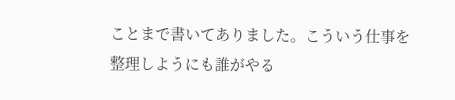ことまで書いてありました。こういう仕事を整理しようにも誰がやる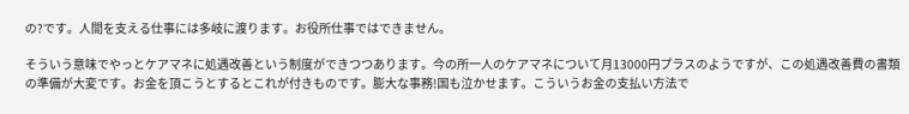の?です。人間を支える仕事には多岐に渡ります。お役所仕事ではできません。

そういう意味でやっとケアマネに処遇改善という制度ができつつあります。今の所一人のケアマネについて月13000円プラスのようですが、この処遇改善費の書類の準備が大変です。お金を頂こうとするとこれが付きものです。膨大な事務!国も泣かせます。こういうお金の支払い方法で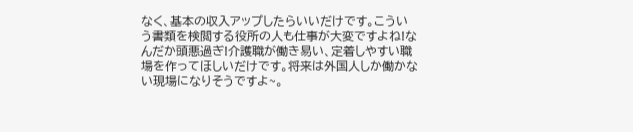なく、基本の収入アップしたらいいだけです。こういう書類を検閲する役所の人も仕事が大変ですよね!なんだか頭悪過ぎ!介護職が働き易い、定着しやすい職場を作ってほしいだけです。将来は外国人しか働かない現場になりそうですよ~。